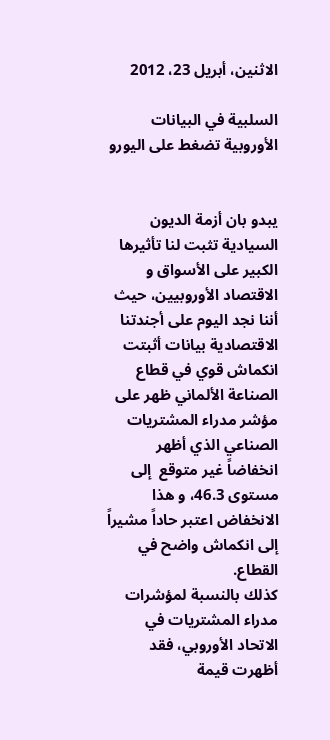الاثنين، أبريل 23، 2012

السلبية في البيانات الأوروبية تضغط على اليورو


يبدو بان أزمة الديون السيادية تثبت لنا تأثيرها الكبير على الأسواق و الاقتصاد الأوروبيين، حيث أننا نجد اليوم على أجندتنا الاقتصادية بيانات أثبتت انكماش قوي في قطاع الصناعة الألماني ظهر على مؤشر مدراء المشتريات الصناعي الذي أظهر انخفاضاً غير متوقع  إلى مستوى 46.3، و هذا الانخفاض اعتبر حاداً مشيراً إلى انكماش واضح في القطاع.
كذلك بالنسبة لمؤشرات مدراء المشتريات في الاتحاد الأوروبي، فقد أظهرت قيمة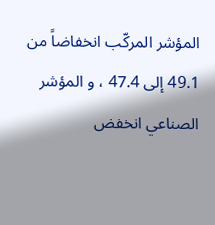المؤشر المركّب انخفاضاً من 49.1 إلى 47.4 ، و المؤشر الصناعي انخفض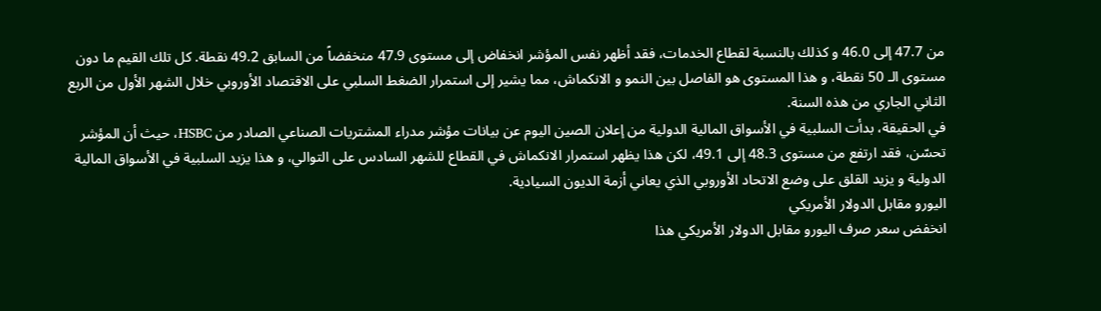من 47.7 إلى 46.0 و كذلك بالنسبة لقطاع الخدمات، فقد أظهر نفس المؤشر انخفاض إلى مستوى 47.9 منخفضاً من السابق 49.2 نقطة. كل تلك القيم ما دون مستوى الـ 50 نقطة، و هذا المستوى هو الفاصل بين النمو و الانكماش، مما يشير إلى استمرار الضغط السلبي على الاقتصاد الأوروبي خلال الشهر الأول من الربع الثاني الجاري من هذه السنة.
في الحقيقة، بدأت السلبية في الأسواق المالية الدولية من إعلان الصين اليوم عن بيانات مؤشر مدراء المشتريات الصناعي الصادر من HSBC، حيث أن المؤشر تحسّن، فقد ارتفع من مستوى 48.3 إلى 49.1، لكن هذا يظهر استمرار الانكماش في القطاع للشهر السادس على التوالي، و هذا يزيد السلبية في الأسواق المالية الدولية و يزيد القلق على وضع الاتحاد الأوروبي الذي يعاني أزمة الديون السيادية.
اليورو مقابل الدولار الأمريكي
انخفض سعر صرف اليورو مقابل الدولار الأمريكي هذا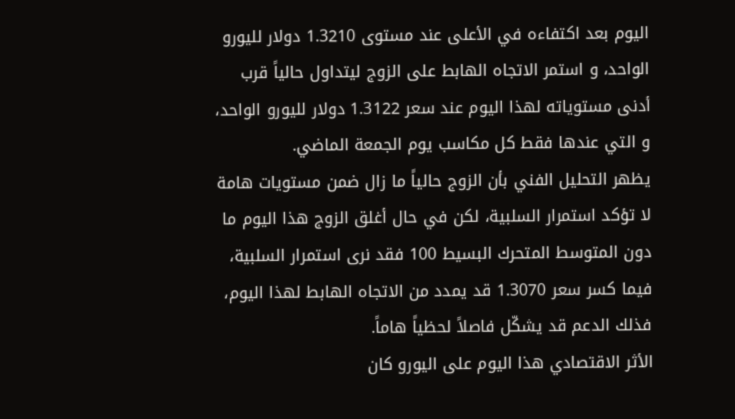اليوم بعد اكتفاءه في الأعلى عند مستوى 1.3210 دولار لليورو الواحد، و استمر الاتجاه الهابط على الزوج ليتداول حالياً قرب أدنى مستوياته لهذا اليوم عند سعر 1.3122 دولار لليورو الواحد، و التي عندها فقط كل مكاسب يوم الجمعة الماضي.
يظهر التحليل الفني بأن الزوج حالياً ما زال ضمن مستويات هامة لا تؤكد استمرار السلبية، لكن في حال أغلق الزوج هذا اليوم ما دون المتوسط المتحرك البسيط 100 فقد نرى استمرار السلبية، فيما كسر سعر 1.3070 قد يمدد من الاتجاه الهابط لهذا اليوم، فذلك الدعم قد يشكّل فاصلاً لحظياً هاماً.
الأثر الاقتصادي هذا اليوم على اليورو كان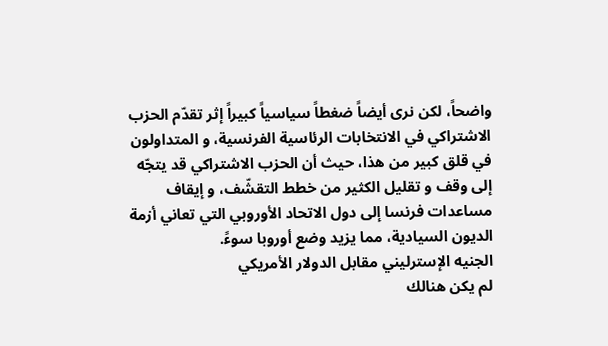واضحاً، لكن نرى أيضاً ضغطاً سياسياً كبيراً إثر تقدّم الحزب الاشتراكي في الانتخابات الرئاسية الفرنسية، و المتداولون في قلق كبير من هذا، حيث أن الحزب الاشتراكي قد يتجّه إلى وقف و تقليل الكثير من خطط التقشّف، و إيقاف مساعدات فرنسا إلى دول الاتحاد الأوروبي التي تعاني أزمة الديون السيادية، مما يزيد وضع أوروبا سوءً.
الجنيه الإسترليني مقابل الدولار الأمريكي
لم يكن هنالك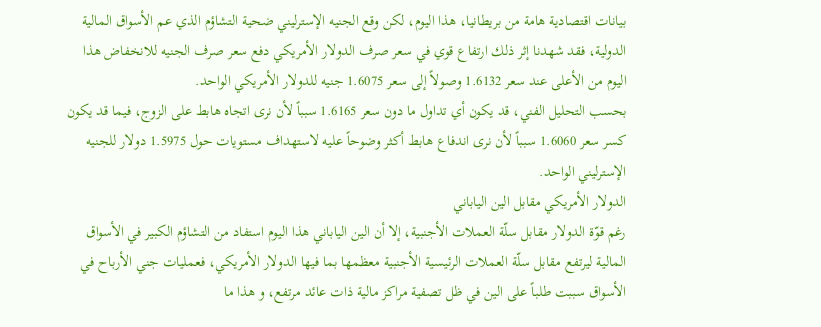بيانات اقتصادية هامة من بريطانيا، هذا اليوم، لكن وقع الجنيه الإسترليني ضحية التشاؤم الذي عم الأسواق المالية الدولية، فقد شهدنا إثر ذلك ارتفاع قوي في سعر صرف الدولار الأمريكي دفع سعر صرف الجنيه للانخفاض هذا اليوم من الأعلى عند سعر 1.6132 وصولاً إلى سعر 1.6075 جنيه للدولار الأمريكي الواحد.
بحسب التحليل الفني، قد يكون أي تداول ما دون سعر 1.6165 سبباً لأن نرى اتجاه هابط على الزوج، فيما قد يكون كسر سعر 1.6060 سبباً لأن نرى اندفاع هابط أكثر وضوحاً عليه لاستهداف مستويات حول 1.5975 دولار للجنيه الإسترليني الواحد.
الدولار الأمريكي مقابل الين الياباني
رغم قوّة الدولار مقابل سلّة العملات الأجنبية، إلا أن الين الياباني هذا اليوم استفاد من التشاؤم الكبير في الأسواق المالية ليرتفع مقابل سلّة العملات الرئيسية الأجنبية معظمها بما فيها الدولار الأمريكي، فعمليات جني الأرباح في الأسواق سببت طلباً على الين في ظل تصفية مراكز مالية ذات عائد مرتفع، و هذا ما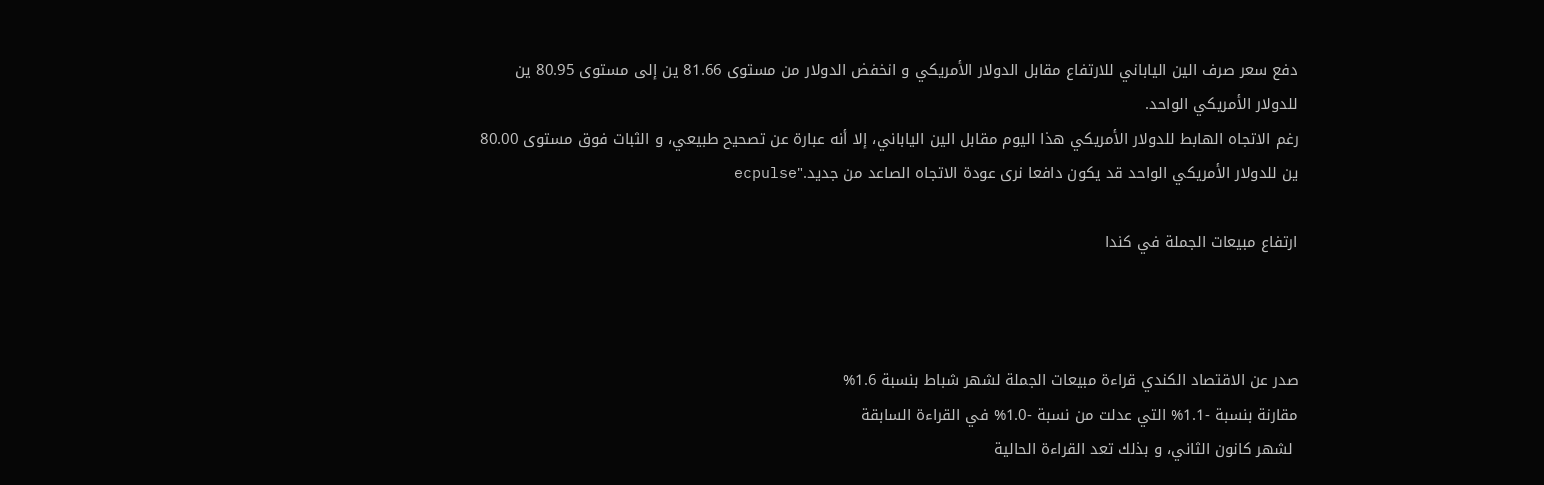دفع سعر صرف الين الياباني للارتفاع مقابل الدولار الأمريكي و انخفض الدولار من مستوى 81.66 ين إلى مستوى 80.95 ين للدولار الأمريكي الواحد.
رغم الاتجاه الهابط للدولار الأمريكي هذا اليوم مقابل الين الياباني، إلا أنه عبارة عن تصحيح طبيعي، و الثبات فوق مستوى 80.00 ين للدولار الأمريكي الواحد قد يكون دافعا نرى عودة الاتجاه الصاعد من جديد."ecpulse

ارتفاع مبيعات الجملة في كندا



صدر عن الاقتصاد الكندي قراءة مبيعات الجملة لشهر شباط بنسبة 1.6%
مقارنة بنسبة -1.1% التي عدلت من نسبة -1.0% في القراءة السابقة
 لشهر كانون الثاني، و بذلك تعد القراءة الحالية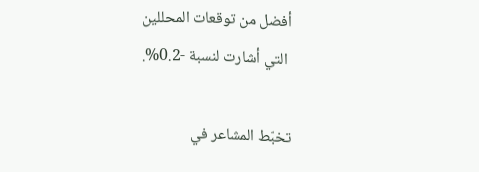أفضل من توقعات المحللين
 التي أشارت لنسبة -0.2%.

تخبّط المشاعر في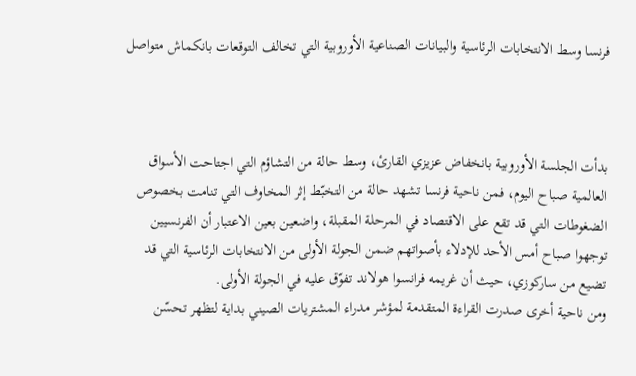فرنسا وسط الانتخابات الرئاسية والبيانات الصناعية الأوروبية التي تخالف التوقعات بانكماش متواصل



بدأت الجلسة الأوروبية بانخفاض عزيزي القارئ، وسط حالة من التشاؤم التي اجتاحت الأسواق العالمية صباح اليوم، فمن ناحية فرنسا تشهد حالة من التخبّط إثر المخاوف التي تنامت بخصوص الضغوطات التي قد تقع على الاقتصاد في المرحلة المقبلة، واضعين بعين الاعتبار أن الفرنسيين توجهوا صباح أمس الأحد للإدلاء بأصواتهم ضمن الجولة الأولى من الانتخابات الرئاسية التي قد تضيع من ساركوزي، حيث أن غريمه فرانسوا هولاند تفوّق عليه في الجولة الأولى.
ومن ناحية أخرى صدرت القراءة المتقدمة لمؤشر مدراء المشتريات الصيني بداية لتظهر تحسّن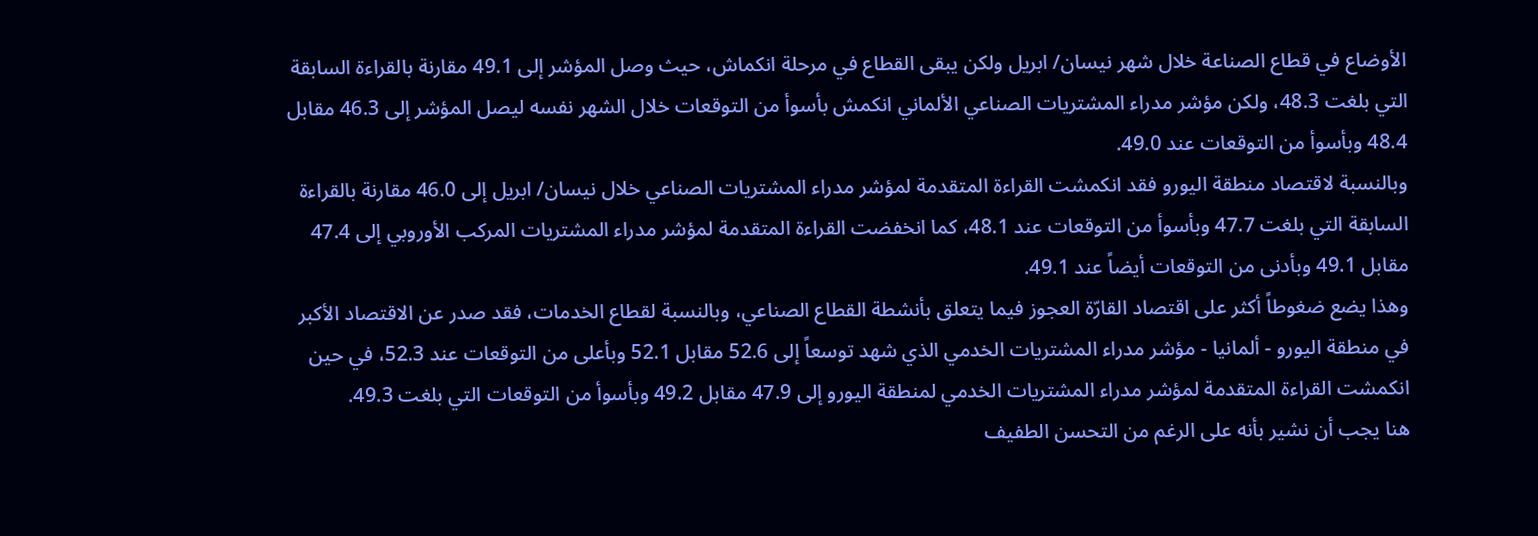الأوضاع في قطاع الصناعة خلال شهر نيسان/ ابريل ولكن يبقى القطاع في مرحلة انكماش، حيث وصل المؤشر إلى 49.1 مقارنة بالقراءة السابقة التي بلغت 48.3، ولكن مؤشر مدراء المشتريات الصناعي الألماني انكمش بأسوأ من التوقعات خلال الشهر نفسه ليصل المؤشر إلى 46.3 مقابل 48.4 وبأسوأ من التوقعات عند 49.0.
وبالنسبة لاقتصاد منطقة اليورو فقد انكمشت القراءة المتقدمة لمؤشر مدراء المشتريات الصناعي خلال نيسان/ ابريل إلى 46.0 مقارنة بالقراءة السابقة التي بلغت 47.7 وبأسوأ من التوقعات عند 48.1، كما انخفضت القراءة المتقدمة لمؤشر مدراء المشتريات المركب الأوروبي إلى 47.4 مقابل 49.1 وبأدنى من التوقعات أيضاً عند 49.1.
وهذا يضع ضغوطاً أكثر على اقتصاد القارّة العجوز فيما يتعلق بأنشطة القطاع الصناعي، وبالنسبة لقطاع الخدمات، فقد صدر عن الاقتصاد الأكبر في منطقة اليورو - ألمانيا - مؤشر مدراء المشتريات الخدمي الذي شهد توسعاً إلى 52.6 مقابل 52.1 وبأعلى من التوقعات عند 52.3، في حين انكمشت القراءة المتقدمة لمؤشر مدراء المشتريات الخدمي لمنطقة اليورو إلى 47.9 مقابل 49.2 وبأسوأ من التوقعات التي بلغت 49.3.
هنا يجب أن نشير بأنه على الرغم من التحسن الطفيف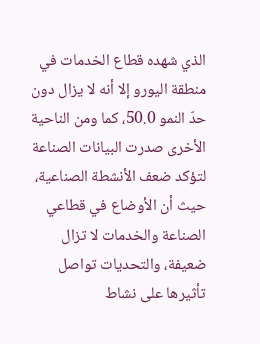الذي شهده قطاع الخدمات في منطقة اليورو إلا أنه لا يزال دون حدّ النمو 50.0، كما ومن الناحية الأخرى صدرت البيانات الصناعة لتؤكد ضعف الأنشطة الصناعية، حيث أن الأوضاع في قطاعي الصناعة والخدمات لا تزال ضعيفة، والتحديات تواصل تأثيرها على نشاط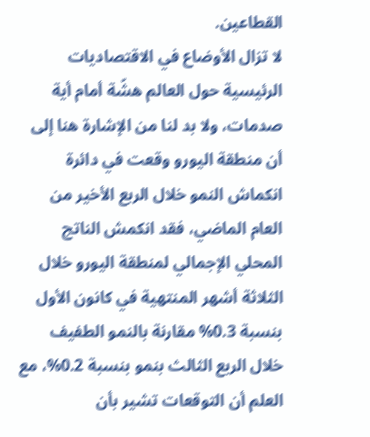القطاعين.
لا تزال الأوضاع في الاقتصاديات الرئيسية حول العالم هشّة أمام أية صدمات، ولا بد لنا من الإشارة هنا إلى أن منطقة اليورو وقعت في دائرة انكماش النمو خلال الربع الأخير من العام الماضي، فقد انكمش الناتج المحلي الإجمالي لمنطقة اليورو خلال الثلاثة أشهر المنتهية في كانون الأول بنسبة 0.3% مقارنة بالنمو الطفيف خلال الربع الثالث بنمو بنسبة 0.2%، مع العلم أن التوقعات تشير بأن